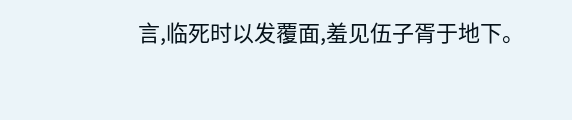言,临死时以发覆面,羞见伍子胥于地下。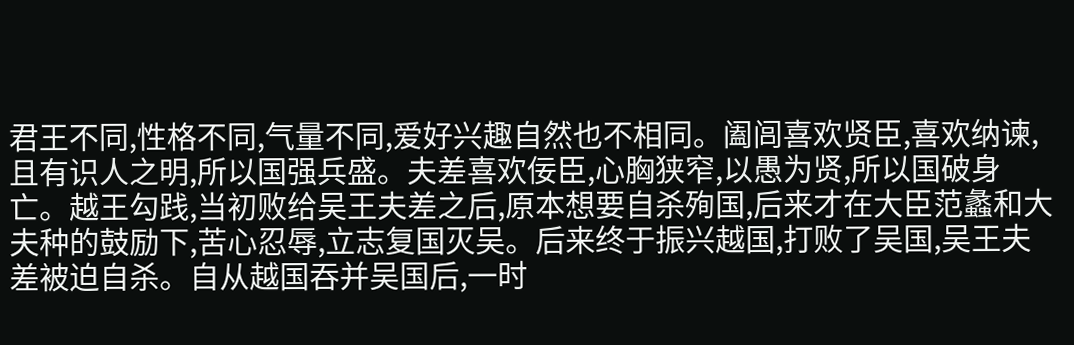君王不同,性格不同,气量不同,爱好兴趣自然也不相同。阖闾喜欢贤臣,喜欢纳谏,且有识人之明,所以国强兵盛。夫差喜欢佞臣,心胸狭窄,以愚为贤,所以国破身亡。越王勾践,当初败给吴王夫差之后,原本想要自杀殉国,后来才在大臣范蠡和大夫种的鼓励下,苦心忍辱,立志复国灭吴。后来终于振兴越国,打败了吴国,吴王夫差被迫自杀。自从越国吞并吴国后,一时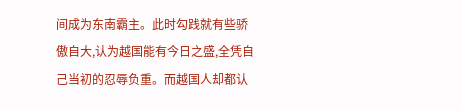间成为东南霸主。此时勾践就有些骄傲自大,认为越国能有今日之盛,全凭自己当初的忍辱负重。而越国人却都认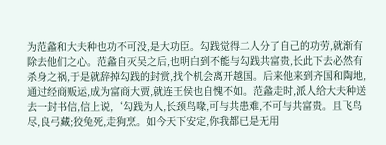为范蠡和大夫种也功不可没,是大功臣。勾践觉得二人分了自己的功劳,就渐有除去他们之心。范蠡自灭吴之后,也明白到不能与勾践共富贵,长此下去必然有杀身之祸,于是就辞掉勾践的封赏,找个机会离开越国。后来他来到齐国和陶地,通过经商贩运,成为富商大贾,就连王侯也自愧不如。范蠡走时,派人给大夫种送去一封书信,信上说,‘勾践为人,长颈鸟喙,可与共患难,不可与共富贵。且飞鸟尽,良弓藏;狡兔死,走狗烹。如今天下安定,你我都已是无用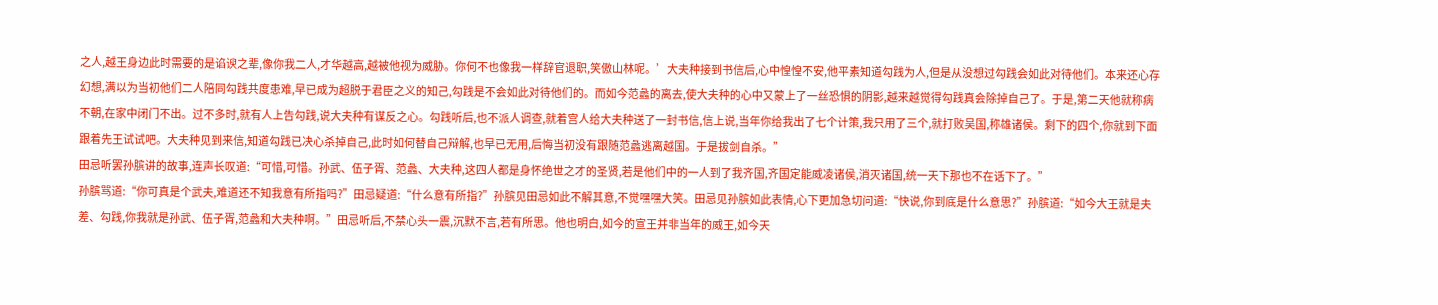之人,越王身边此时需要的是谄谀之辈,像你我二人,才华越高,越被他视为威胁。你何不也像我一样辞官退职,笑傲山林呢。’大夫种接到书信后,心中惶惶不安,他平素知道勾践为人,但是从没想过勾践会如此对待他们。本来还心存幻想,满以为当初他们二人陪同勾践共度患难,早已成为超脱于君臣之义的知己,勾践是不会如此对待他们的。而如今范蠡的离去,使大夫种的心中又蒙上了一丝恐惧的阴影,越来越觉得勾践真会除掉自己了。于是,第二天他就称病不朝,在家中闭门不出。过不多时,就有人上告勾践,说大夫种有谋反之心。勾践听后,也不派人调查,就着宫人给大夫种送了一封书信,信上说,当年你给我出了七个计策,我只用了三个,就打败吴国,称雄诸侯。剩下的四个,你就到下面跟着先王试试吧。大夫种见到来信,知道勾践已决心杀掉自己,此时如何替自己辩解,也早已无用,后悔当初没有跟随范蠡逃离越国。于是拔剑自杀。”
田忌听罢孙膑讲的故事,连声长叹道:“可惜,可惜。孙武、伍子胥、范蠡、大夫种,这四人都是身怀绝世之才的圣贤,若是他们中的一人到了我齐国,齐国定能威凌诸侯,消灭诸国,统一天下那也不在话下了。”
孙膑骂道:“你可真是个武夫,难道还不知我意有所指吗?”田忌疑道:“什么意有所指?”孙膑见田忌如此不解其意,不觉嘿嘿大笑。田忌见孙膑如此表情,心下更加急切问道:“快说,你到底是什么意思?”孙膑道:“如今大王就是夫差、勾践,你我就是孙武、伍子胥,范蠡和大夫种啊。”田忌听后,不禁心头一震,沉默不言,若有所思。他也明白,如今的宣王并非当年的威王,如今天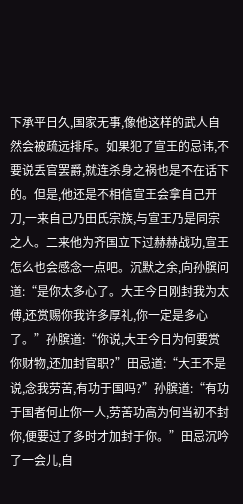下承平日久,国家无事,像他这样的武人自然会被疏远排斥。如果犯了宣王的忌讳,不要说丢官罢爵,就连杀身之祸也是不在话下的。但是,他还是不相信宣王会拿自己开刀,一来自己乃田氏宗族,与宣王乃是同宗之人。二来他为齐国立下过赫赫战功,宣王怎么也会感念一点吧。沉默之余,向孙膑问道:“是你太多心了。大王今日刚封我为太傅,还赏赐你我许多厚礼,你一定是多心了。”孙膑道:“你说,大王今日为何要赏你财物,还加封官职?”田忌道:“大王不是说,念我劳苦,有功于国吗?”孙膑道:“有功于国者何止你一人,劳苦功高为何当初不封你,便要过了多时才加封于你。”田忌沉吟了一会儿,自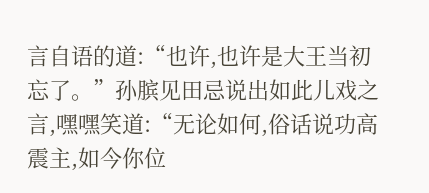言自语的道:“也许,也许是大王当初忘了。”孙膑见田忌说出如此儿戏之言,嘿嘿笑道:“无论如何,俗话说功高震主,如今你位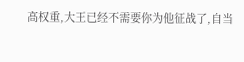高权重,大王已经不需要你为他征战了,自当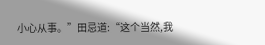小心从事。”田忌道:“这个当然,我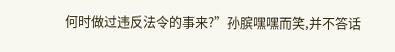何时做过违反法令的事来?”孙膑嘿嘿而笑,并不答话